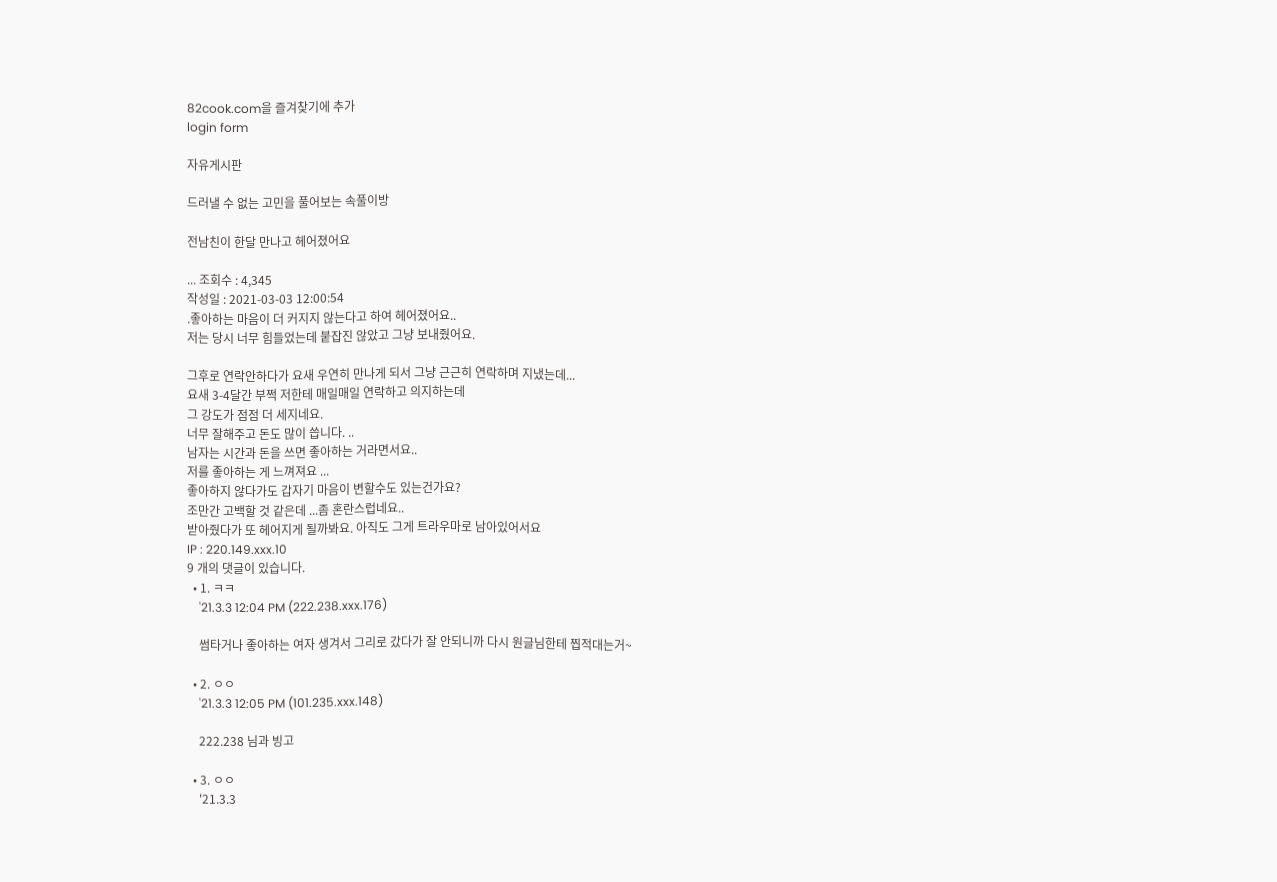82cook.com을 즐겨찾기에 추가
login form

자유게시판

드러낼 수 없는 고민을 풀어보는 속풀이방

전남친이 한달 만나고 헤어졌어요

... 조회수 : 4,345
작성일 : 2021-03-03 12:00:54
.좋아하는 마음이 더 커지지 않는다고 하여 헤어졌어요..
저는 당시 너무 힘들었는데 붙잡진 않았고 그냥 보내줬어요.

그후로 연락안하다가 요새 우연히 만나게 되서 그냥 근근히 연락하며 지냈는데...
요새 3-4달간 부쩍 저한테 매일매일 연락하고 의지하는데
그 강도가 점점 더 세지네요.
너무 잘해주고 돈도 많이 씁니다. ..
남자는 시간과 돈을 쓰면 좋아하는 거라면서요..
저를 좋아하는 게 느껴져요 ...
좋아하지 않다가도 갑자기 마음이 변할수도 있는건가요?
조만간 고백할 것 같은데 ...좀 혼란스럽네요..
받아줬다가 또 헤어지게 될까봐요. 아직도 그게 트라우마로 남아있어서요
IP : 220.149.xxx.10
9 개의 댓글이 있습니다.
  • 1. ㅋㅋ
    '21.3.3 12:04 PM (222.238.xxx.176)

    썸타거나 좋아하는 여자 생겨서 그리로 갔다가 잘 안되니까 다시 원글님한테 찝적대는거~

  • 2. ㅇㅇ
    '21.3.3 12:05 PM (101.235.xxx.148)

    222.238 님과 빙고

  • 3. ㅇㅇ
    '21.3.3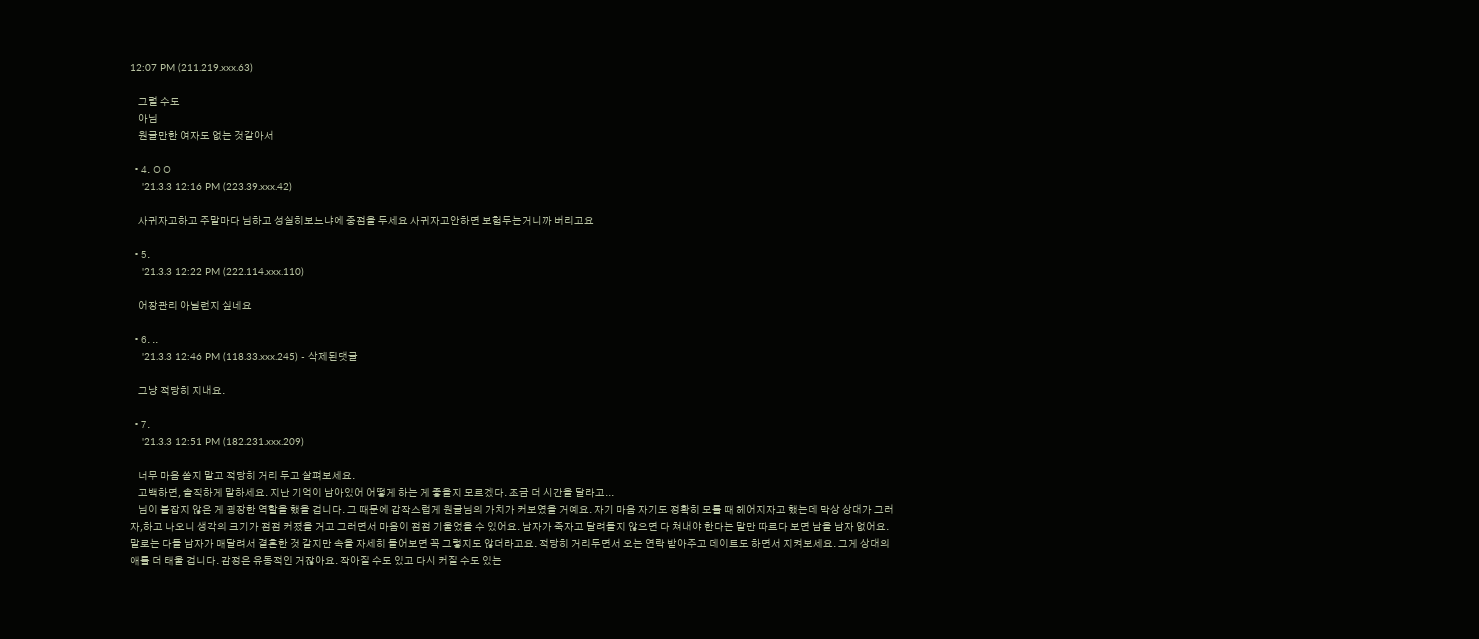12:07 PM (211.219.xxx.63)

    그럴 수도
    아님
    원글만한 여자도 없는 것같아서

  • 4. ㅇㅇ
    '21.3.3 12:16 PM (223.39.xxx.42)

    사귀자고하고 주말마다 님하고 성실히보느냐에 중점을 두세요 사귀자고안하면 보험두는거니까 버리고요

  • 5.
    '21.3.3 12:22 PM (222.114.xxx.110)

    어장관리 아닐런지 싶네요

  • 6. ..
    '21.3.3 12:46 PM (118.33.xxx.245) - 삭제된댓글

    그냥 적당히 지내요.

  • 7.
    '21.3.3 12:51 PM (182.231.xxx.209)

    너무 마음 쏟지 말고 적당히 거리 두고 살펴보세요.
    고백하면, 솔직하게 말하세요. 지난 기억이 남아있어 어떻게 하는 게 좋을지 모르겠다. 조금 더 시간을 달라고...
    님이 붙잡지 않은 게 굉장한 역할을 했을 겁니다. 그 때문에 갑작스럽게 원글님의 가치가 커보였을 거예요. 자기 마음 자기도 정확히 모를 때 헤어지자고 했는데 막상 상대가 그러자,하고 나오니 생각의 크기가 점점 커졌을 거고 그러면서 마음이 점점 기울었을 수 있어요. 남자가 죽자고 달려들지 않으면 다 쳐내야 한다는 말만 따르다 보면 남을 남자 없어요. 말로는 다들 남자가 매달려서 결혼한 것 같지만 속을 자세히 들어보면 꼭 그렇지도 않더라고요. 적당히 거리두면서 오는 연락 받아주고 데이트도 하면서 지켜보세요. 그게 상대의 애를 더 태울 겁니다. 감정은 유동적인 거잖아요. 작아질 수도 있고 다시 커질 수도 있는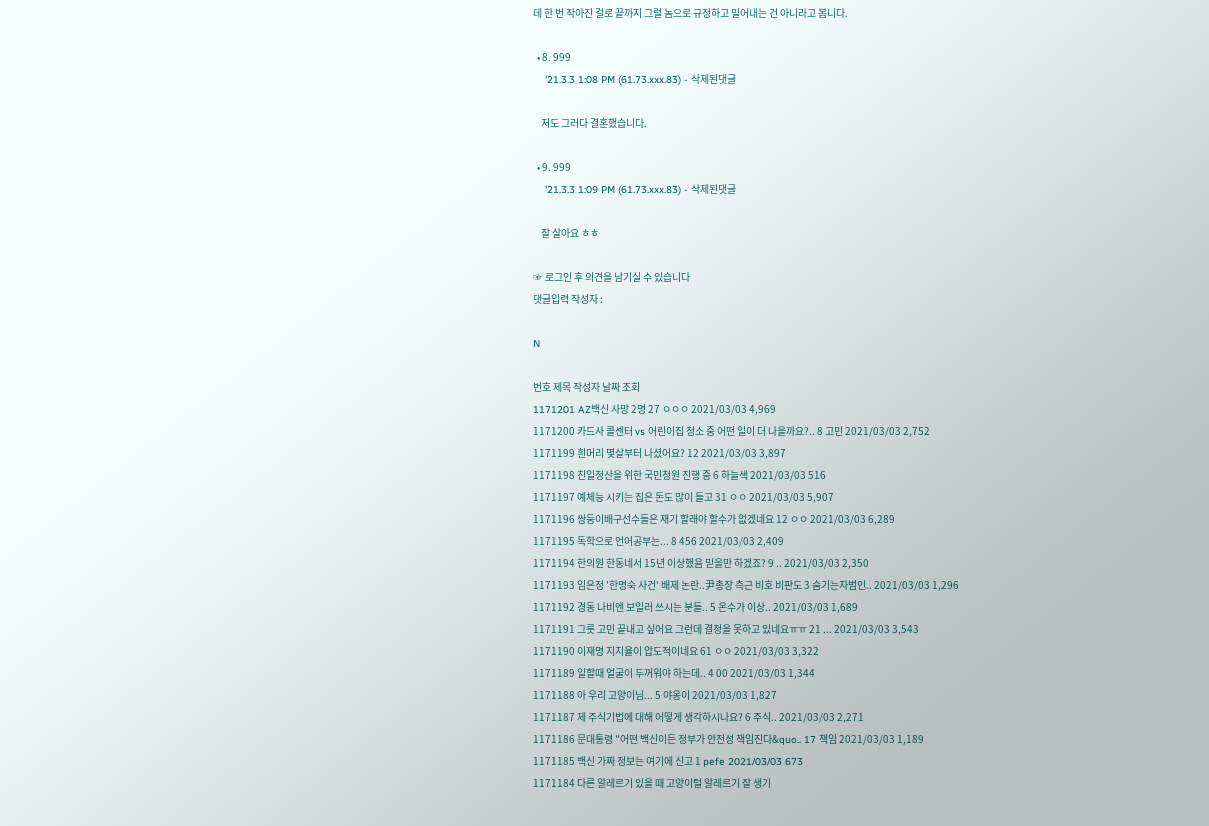데 한 번 작아진 걸로 끝까지 그럴 놈으로 규정하고 밀어내는 건 아니라고 봅니다.

  • 8. 999
    '21.3.3 1:08 PM (61.73.xxx.83) - 삭제된댓글

    저도 그러다 결혼했습니다.

  • 9. 999
    '21.3.3 1:09 PM (61.73.xxx.83) - 삭제된댓글

    잘 살아요 ㅎㅎ

☞ 로그인 후 의견을 남기실 수 있습니다
댓글입력 작성자 :

N

번호 제목 작성자 날짜 조회
1171201 AZ백신 사망 2명 27 ㅇㅇㅇ 2021/03/03 4,969
1171200 카드사 콜센터 vs 어린이집 청소 중 어떤 일이 더 나을까요?.. 8 고민 2021/03/03 2,752
1171199 흰머리 몇살부터 나셨어요? 12 2021/03/03 3,897
1171198 친일청산을 위한 국민청원 진행 중 6 하늘색 2021/03/03 516
1171197 예체능 시키는 집은 돈도 많이 들고 31 ㅇㅇ 2021/03/03 5,907
1171196 쌍둥이배구선수들은 재기 할래야 할수가 없겠네요 12 ㅇㅇ 2021/03/03 6,289
1171195 독학으로 언어공부는... 8 456 2021/03/03 2,409
1171194 한의원 한동네서 15년 이상했음 믿을만 하겠죠? 9 .. 2021/03/03 2,350
1171193 임은정 '한명숙 사건' 배제 논란..尹총장 측근 비호 비판도 3 숨기는자범인.. 2021/03/03 1,296
1171192 경동 나비엔 보일러 쓰시는 분들.. 5 온수가 이상.. 2021/03/03 1,689
1171191 그릇 고민 끝내고 싶어요 그런데 결정을 못하고 있네요ㅠㅠ 21 ... 2021/03/03 3,543
1171190 이재명 지지율이 압도적이네요 61 ㅇㅇ 2021/03/03 3,322
1171189 일할때 얼굴이 두꺼워야 하는데.. 4 00 2021/03/03 1,344
1171188 아 우리 고양이님... 5 야옹이 2021/03/03 1,827
1171187 제 주식기법에 대해 어떻게 생각하시나요? 6 주식.. 2021/03/03 2,271
1171186 문대통령 "어떤 백신이든 정부가 안전성 책임진다&quo.. 17 책임 2021/03/03 1,189
1171185 백신 가짜 정보는 여기에 신고 1 pefe 2021/03/03 673
1171184 다른 알레르기 있을 때 고양이털 알레르기 잘 생기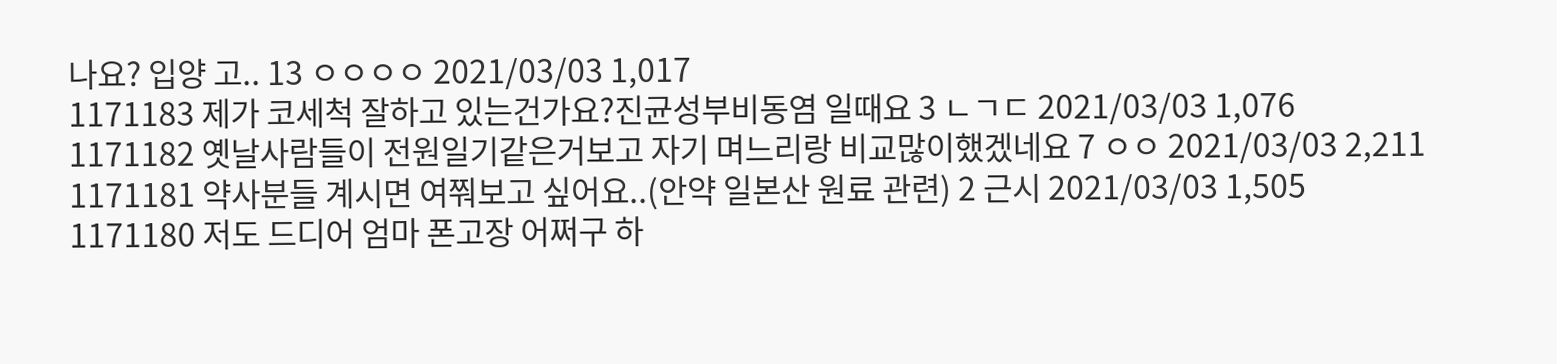나요? 입양 고.. 13 ㅇㅇㅇㅇ 2021/03/03 1,017
1171183 제가 코세척 잘하고 있는건가요?진균성부비동염 일때요 3 ㄴㄱㄷ 2021/03/03 1,076
1171182 옛날사람들이 전원일기같은거보고 자기 며느리랑 비교많이했겠네요 7 ㅇㅇ 2021/03/03 2,211
1171181 약사분들 계시면 여쭤보고 싶어요..(안약 일본산 원료 관련) 2 근시 2021/03/03 1,505
1171180 저도 드디어 엄마 폰고장 어쩌구 하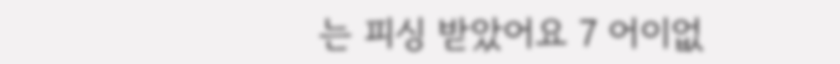는 피싱 받았어요 7 어이없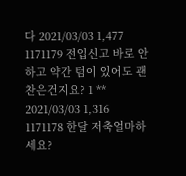다 2021/03/03 1,477
1171179 전입신고 바로 안하고 약간 텀이 있어도 괜찬은건지요? 1 ** 2021/03/03 1,316
1171178 한달 저축얼마하세요?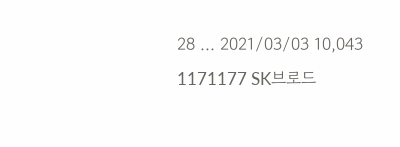28 ... 2021/03/03 10,043
1171177 SK브로드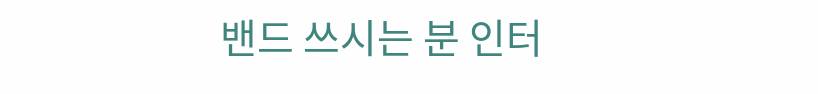밴드 쓰시는 분 인터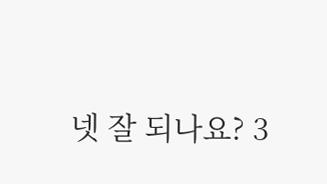넷 잘 되나요? 3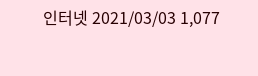인터넷 2021/03/03 1,077